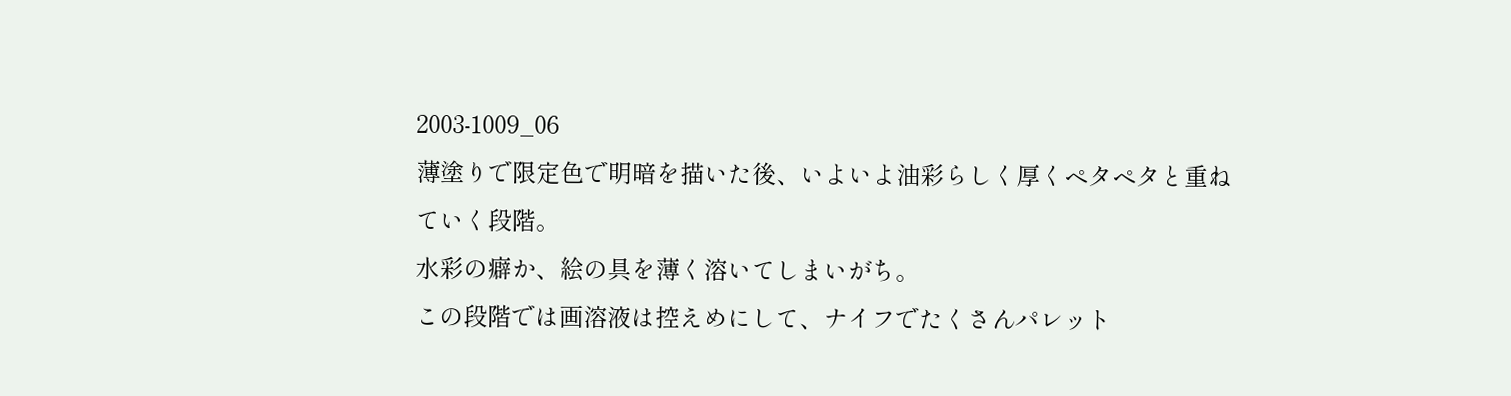2003-1009_06
薄塗りで限定色で明暗を描いた後、いよいよ油彩らしく厚くペタペタと重ねていく段階。
水彩の癖か、絵の具を薄く溶いてしまいがち。
この段階では画溶液は控えめにして、ナイフでたくさんパレット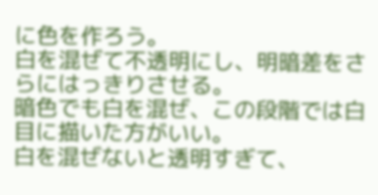に色を作ろう。
白を混ぜて不透明にし、明暗差をさらにはっきりさせる。
暗色でも白を混ぜ、この段階では白目に描いた方がいい。
白を混ぜないと透明すぎて、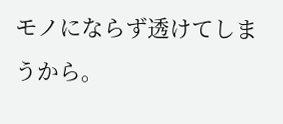モノにならず透けてしまうから。